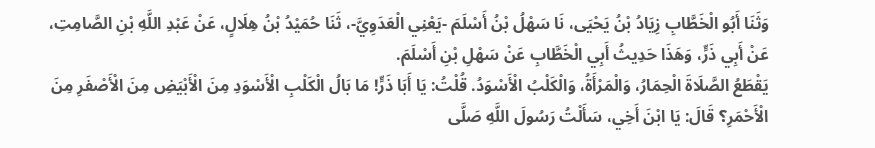وَثَنَا أَبُو الْخَطَّابِ زِيَادُ بْنُ يَحْيَى، نَا سَهْلُ بْنُ أَسْلَمَ -يَعْنِي الْعَدَوِيَّ-، ثَنَا حُمَيْدُ بْنُ هِلَالٍ، عَنْ عَبْدِ اللَّهِ بْنِ الصَّامِتِ، عَنْ أَبِي ذَرٍّ، وَهَذَا حَدِيثُ أَبِي الْخَطَّابِ عَنْ سَهْلِ بْنِ أَسْلَمَ.
يَقْطَعُ الصَّلَاةَ الْحِمَارُ، وَالْمَرْأَةُ، وَالْكَلْبُ الْأَسْوَدُ. قُلْتُ: يَا أَبَا ذَرٍّ! مَا بَالُ الْكَلْبِ الْأَسْوَدِ مِنَ الْأَبْيَضِ مِنَ الْأَصْفَرِ مِنَ الْأَحْمَرِ؟ قَالَ: يَا ابْنَ أَخِي، سَأَلْتُ رَسُولَ اللَّهِ صَلَّى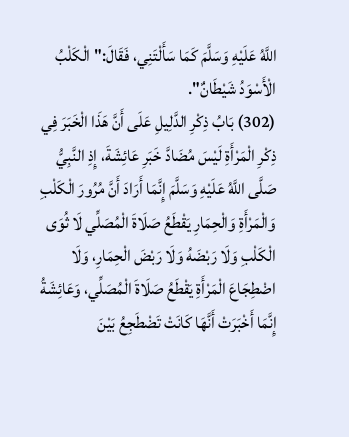اللَّهُ عَلَيْهِ وَسَلَّمَ كَمَا سَأَلْتَنِي، فَقَالَ:"الْكَلْبُ الْأَسْوَدُ شَيْطَانٌ".
(302) بَابُ ذِكْرِ الدَّلِيلِ عَلَى أَنَّ هَذَا الْخَبَرَ فِي ذِكْرِ الْمَرْأَةِ لَيْسَ مُضَادَّ خَبَرِ عَائِشَةَ، إِذِ النَّبِيُّ صَلَّى اللَّهُ عَلَيْهِ وَسَلَّمَ إِنَّمَا أَرَادَ أَنَّ مُرُورَ الْكَلْبِ وَالْمَرْأَةِ وَالْحِمَارِ يَقْطَعُ صَلَاةَ الْمُصَلِّي لَا ثُوَى الْكَلْبِ وَلَا رَبْضَهُ وَلَا رَبْضَ الْحِمَارِ، وَلَا اضْطِجَاعَ الْمَرْأَةِ يَقْطَعُ صَلَاةَ الْمُصَلِّي، وَعَائِشَةُ إِنَّمَا أَخْبَرَتْ أَنَّهَا كَانَتْ تَضْطَجِعُ بَيْنَ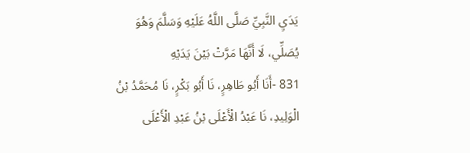يَدَيِ النَّبِيِّ صَلَّى اللَّهُ عَلَيْهِ وَسَلَّمَ وَهُوَ يُصَلِّي، لَا أَنَّهَا مَرَّتْ بَيْنَ يَدَيْهِ
831 -أَنَا أَبُو طَاهِرٍ، نَا أَبُو بَكْرٍ، نَا مُحَمَّدُ بْنُ الْوَلِيدِ، نَا عَبْدُ الْأَعْلَى بْنُ عَبْدِ الْأَعْلَى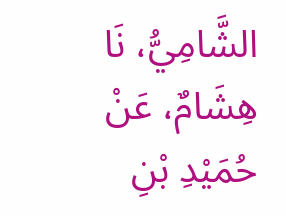الشَّامِيُّ، نَا هِشَامٌ، عَنْ حُمَيْدِ بْنِ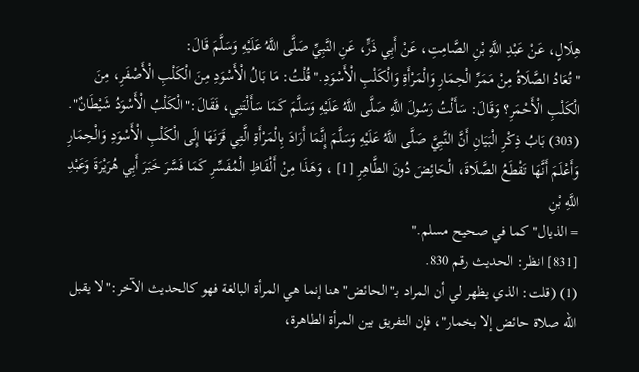هِلَالٍ، عَنْ عَبْدِ اللَّهِ بْنِ الصَّامِتِ، عَنْ أَبِي ذَرٍّ، عَنِ النَّبِيِّ صَلَّى اللَّهُ عَلَيْهِ وَسَلَّمَ قَالَ:
"تُعَادُ الصَّلَاةُ مِنْ مَمَرِّ الْحِمَارِ وَالْمَرْأَةِ وَالْكَلْبِ الْأَسْوَدِ."قُلْتُ: مَا بَالُ الْأَسْوَدِ مِنَ الْكَلْبِ الْأَصْفَرِ، مِنَ الْكَلْبِ الْأَحْمَرِ؟ وَقَالَ: سَأَلْتُ رَسُولَ اللَّهِ صَلَّى اللَّهُ عَلَيْهِ وَسَلَّمَ كَمَا سَأَلْتَنِي، فَقَالَ:"الْكَلْبُ الْأَسْوَدُ شَيْطَانٌ".
(303) بَابُ ذِكْرِ الْبَيَانِ أَنَّ النَّبِيَّ صَلَّى اللَّهُ عَلَيْهِ وَسَلَّمَ إِنَّمَا أَرَادَ بِالْمَرْأَةِ الَّتِي قَرَنَهَا إِلَى الْكَلْبِ الْأَسْوَدِ وَالْحِمَارِ وَأَعْلَمَ أَنَّهَا تَقْطَعُ الصَّلَاةَ، الْحَائِضَ دُونَ الطَّاهِرِ [1] ، وَهَذَا مِنْ أَلْفَاظِ الْمُفَسِّرِ كَمَا فَسَّرَ خَبَرَ أَبِي هُرَيْرَةَ وَعَبْدِ اللَّهِ بْنِ
= الذيال"كما في صحيح مسلم."
[831] انظر: الحديث رقم 830.
(1) (قلت: الذي يظهر لي أن المراد بـ"الحائض"هنا إنما هي المرأة البالغة فهو كالحديث الآخر:"لا يقبل الله صلاة حائض إلا بخمار"، فإن التفريق بين المرأة الطاهرة،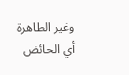وغير الطاهرة أي الحائض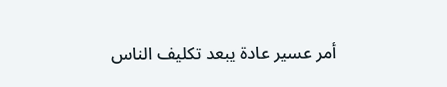أمر عسير عادة يبعد تكليف الناس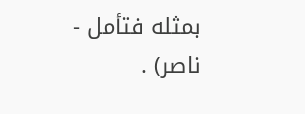بمثله فتأمل - ناصر) .